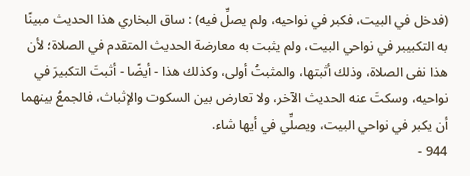(فدخل في البيت، فكبر في نواحيه، ولم يصلِّ فيه) : ساق البخاري هذا الحديث مبينًا به التكبيبر في نواحي البيت، ولم يثبت به معارضة الحديث المتقدم في الصلاة؛ لأن هذا نفى الصلاة، وذلك أثبتها، والمثبتُ أولى، وكذلك هذا - أيضًا - أثبتَ التكبيرَ في نواحيه، وسكتَ عنه الحديث الآخر، ولا تعارض بين السكوت والإثباث، فالجمعُ بينهما أن يكبر في نواحي البيت، ويصلِّي في أيها شاء.
944 -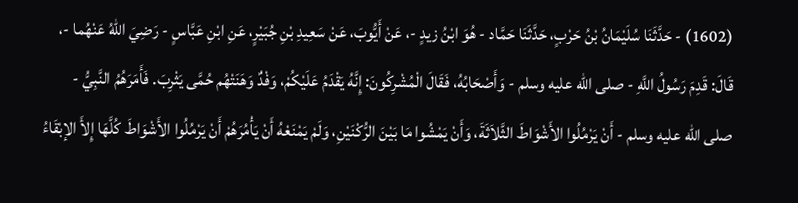(1602) - حَدَّثَنَا سُلَيْمَانُ بْنُ حَرْبٍ، حَدَّثَنَا حَمَّاد - هُوَ ابْنُ زيدٍ -، عَنْ أَيُّوبَ، عَنْ سَعِيدِ بْنِ جُبَيْرٍ، عَنِ ابْنِ عَبَّاسٍ - رَضِيَ اللهُ عَنْهُما -، قَالَ: قَدِمَ رَسُولُ اللَّهِ - صلى الله عليه وسلم - وَأَصْحَابُهُ، فَقَالَ الْمُشْرِكُونَ: إِنَّهُ يَقْدَمُ عَلَيْكُمْ، وَفْدٌ وَهَنَتْهُم حُمَّى يَثْرِبَ. فَأَمَرَهُمُ النَّبِيُّ - صلى الله عليه وسلم - أَنْ يَرْمُلُوا الأَشْوَاطَ الثَّلاَثَةَ، وَأَنْ يَمْشُوا مَا بَيْنَ الرُّكْنَيْنِ، وَلَمْ يَمْنَعْهُ أَنْ يَأْمُرَهُمْ أَنْ يَرْمُلُوا الأَشْوَاطَ كُلَّهَا إِلأَ الإبْقَاءُ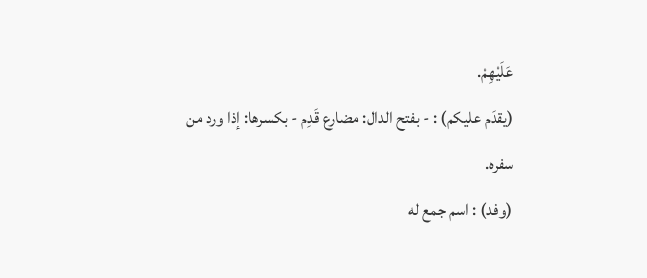عَلَيْهِمْ.
(يقدَم عليكم) : - بفتح الدال: مضارع قَدِم - بكسرها: إذا ورد من سفره.
(وفد) : اسم جمع له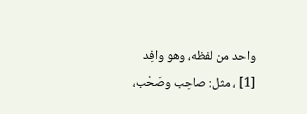واحد من لفظه، وهو وافِد [1] ، مثل: صاحِب وصَحْب،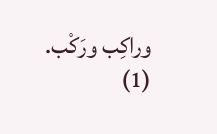وراكِب ورَكْب.
(1)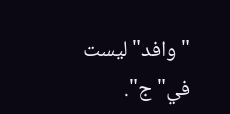"وافد"ليست في"ج".